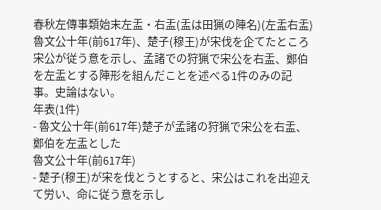春秋左傳事類始末左盂・右盂(盂は田猟の陣名)(左盂右盂)
魯文公十年(前617年)、楚子(穆王)が宋伐を企てたところ宋公が従う意を示し、孟諸での狩猟で宋公を右盂、鄭伯を左盂とする陣形を組んだことを述べる1件のみの記事。史論はない。
年表(1件)
- 魯文公十年(前617年)楚子が孟諸の狩猟で宋公を右盂、鄭伯を左盂とした
魯文公十年(前617年)
- 楚子(穆王)が宋を伐とうとすると、宋公はこれを出迎えて労い、命に従う意を示し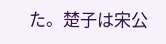た。楚子は宋公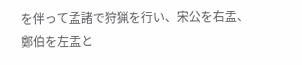を伴って孟諸で狩猟を行い、宋公を右盂、鄭伯を左盂と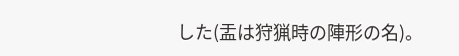した(盂は狩猟時の陣形の名)。